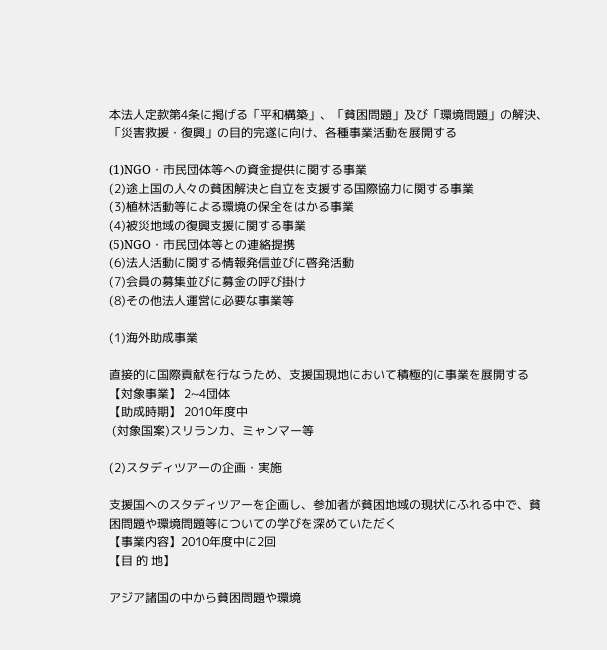本法人定款第4条に掲げる「平和構築」、「貧困問題」及び「環境問題」の解決、「災害救援・復興」の目的完遂に向け、各種事業活動を展開する

(1)NGO・市民団体等への資金提供に関する事業
(2)途上国の人々の貧困解決と自立を支援する国際協力に関する事業
(3)植林活動等による環境の保全をはかる事業
(4)被災地域の復興支援に関する事業
(5)NGO・市民団体等との連絡提携
(6)法人活動に関する情報発信並びに啓発活動
(7)会員の募集並びに募金の呼び掛け
(8)その他法人運営に必要な事業等

(1)海外助成事業

直接的に国際貢献を行なうため、支援国現地において積極的に事業を展開する
【対象事業】 2~4団体
【助成時期】 2010年度中
 (対象国案)スリランカ、ミャンマー等

(2)スタディツアーの企画・実施

支援国へのスタディツアーを企画し、参加者が貧困地域の現状にふれる中で、貧困問題や環境問題等についての学びを深めていただく
【事業内容】2010年度中に2回
【目 的 地】

アジア諸国の中から貧困問題や環境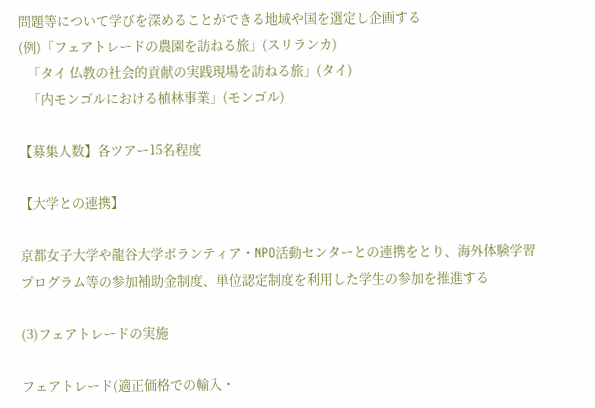問題等について学びを深めることができる地域や国を選定し企画する
(例)「フェアトレードの農園を訪ねる旅」(スリランカ)
   「タイ 仏教の社会的貢献の実践現場を訪ねる旅」(タイ)
   「内モンゴルにおける植林事業」(モンゴル)

【募集人数】各ツアー15名程度

【大学との連携】

京都女子大学や龍谷大学ボランティア・NPO活動センターとの連携をとり、海外体験学習プログラム等の参加補助金制度、単位認定制度を利用した学生の参加を推進する

(3)フェアトレードの実施

フェアトレード(適正価格での輸入・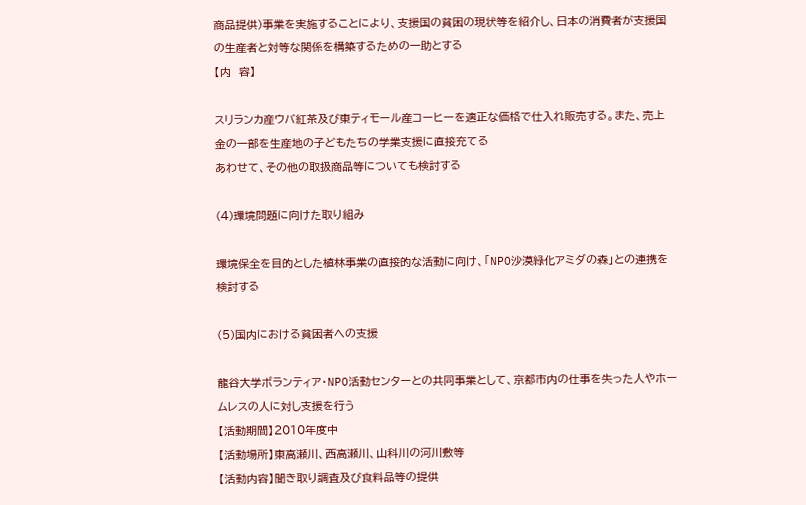商品提供)事業を実施することにより、支援国の貧困の現状等を紹介し、日本の消費者が支援国の生産者と対等な関係を構築するための一助とする
【内  容】

スリランカ産ウバ紅茶及び東ティモール産コーヒーを適正な価格で仕入れ販売する。また、売上金の一部を生産地の子どもたちの学業支援に直接充てる
あわせて、その他の取扱商品等についても検討する

(4)環境問題に向けた取り組み

環境保全を目的とした植林事業の直接的な活動に向け、「NPO沙漠緑化アミダの森」との連携を検討する

(5)国内における貧困者への支援

龍谷大学ボランティア・NPO活動センターとの共同事業として、京都市内の仕事を失った人やホームレスの人に対し支援を行う
【活動期間】2010年度中
【活動場所】東高瀬川、西高瀬川、山科川の河川敷等
【活動内容】聞き取り調査及び食料品等の提供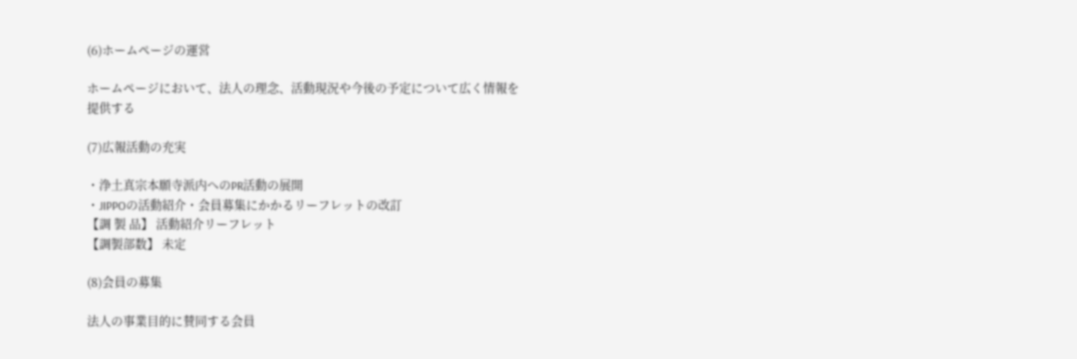(6)ホームページの運営

ホームページにおいて、法人の理念、活動現況や今後の予定について広く情報を提供する

(7)広報活動の充実

・浄土真宗本願寺派内へのPR活動の展開
・JIPPOの活動紹介・会員募集にかかるリーフレットの改訂
【調 製 品】 活動紹介リーフレット
【調製部数】 未定

(8)会員の募集

法人の事業目的に賛同する会員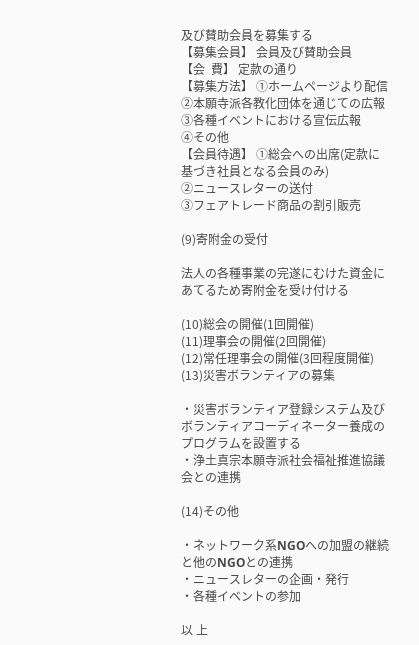及び賛助会員を募集する
【募集会員】 会員及び賛助会員
【会  費】 定款の通り
【募集方法】 ①ホームページより配信
②本願寺派各教化団体を通じての広報
③各種イベントにおける宣伝広報
④その他
【会員待遇】 ①総会への出席(定款に基づき社員となる会員のみ)
②ニュースレターの送付
③フェアトレード商品の割引販売

(9)寄附金の受付

法人の各種事業の完遂にむけた資金にあてるため寄附金を受け付ける

(10)総会の開催(1回開催)
(11)理事会の開催(2回開催)
(12)常任理事会の開催(3回程度開催)
(13)災害ボランティアの募集

・災害ボランティア登録システム及びボランティアコーディネーター養成のプログラムを設置する
・浄土真宗本願寺派社会福祉推進協議会との連携

(14)その他

・ネットワーク系NGOへの加盟の継続と他のNGOとの連携
・ニュースレターの企画・発行
・各種イベントの参加

以 上